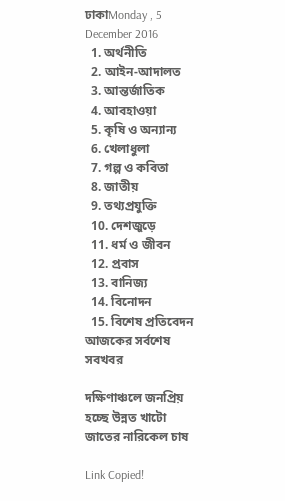ঢাকাMonday , 5 December 2016
  1. অর্থনীতি
  2. আইন-আদালত
  3. আন্তর্জাতিক
  4. আবহাওয়া
  5. কৃষি ও অন্যান্য
  6. খেলাধুলা
  7. গল্প ও কবিতা
  8. জাতীয়
  9. তথ্যপ্রযুক্তি
  10. দেশজুড়ে
  11. ধর্ম ও জীবন
  12. প্রবাস
  13. বানিজ্য
  14. বিনোদন
  15. বিশেষ প্রতিবেদন
আজকের সর্বশেষ সবখবর

দক্ষিণাঞ্চলে জনপ্রিয় হচ্ছে উন্নত খাটো জাতের নারিকেল চাষ

Link Copied!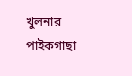খুলনার পাইকগাছা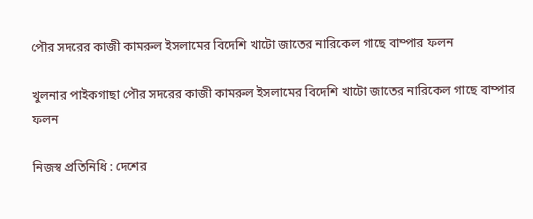পৌর সদরের কাজী কামরুল ইসলামের বিদেশি খাটো জাতের নারিকেল গাছে বাম্পার ফলন

খুলনার পাইকগাছা পৌর সদরের কাজী কামরুল ইসলামের বিদেশি খাটো জাতের নারিকেল গাছে বাম্পার ফলন

নিজস্ব প্রতিনিধি : দেশের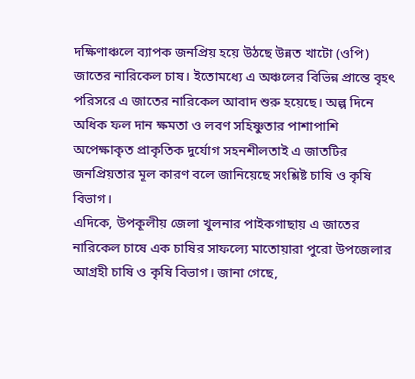দক্ষিণাঞ্চলে ব্যাপক জনপ্রিয় হয়ে উঠছে উন্নত খাটো (ওপি) জাতের নারিকেল চাষ। ইতোমধ্যে এ অঞ্চলের বিভিন্ন প্রান্তে বৃহৎ পরিসরে এ জাতের নারিকেল আবাদ শুরু হয়েছে। অল্প দিনে অধিক ফল দান ক্ষমতা ও লবণ সহিষ্ণুতার পাশাপাশি অপেক্ষাকৃত প্রাকৃতিক দুর্যোগ সহনশীলতাই এ জাতটির জনপ্রিয়তার মূল কারণ বলে জানিয়েছে সংশ্লিষ্ট চাষি ও কৃষি বিভাগ।
এদিকে, উপকূলীয় জেলা খুলনার পাইকগাছায় এ জাতের নারিকেল চাষে এক চাষির সাফল্যে মাতোয়ারা পুরো উপজেলার আগ্রহী চাষি ও কৃষি বিভাগ। জানা গেছে,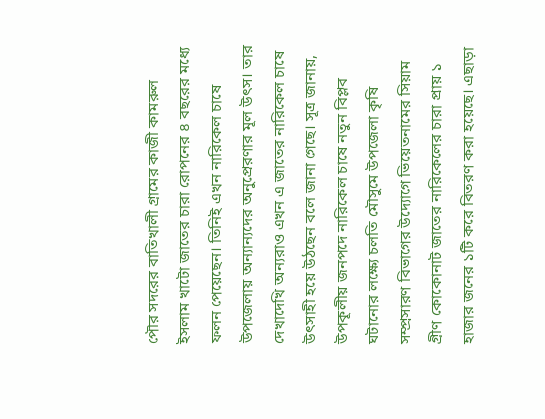পৌর সদরের বাতিখালী গ্রামের কাজী কামরুল ইসলাম খাটো জাতের চারা রোপনের ৪ বছরের মধ্যে ফলন পেয়েছেন। তিনিই এখন নারিকেল চাষে উপজেলায় অন্যান্যদের অনুপ্রেরণার মূল উৎস। তার দেখাদেখি অন্যরাও এখন এ জাতের নারিকেল চাষে উৎসাহী হয়ে উঠছেন বলে জানা গেছে। সূত্র জানায়, উপকূলীয় জনপদে নারিকেল চাষে নতুন বিপ্লব ঘটানোর লক্ষ্যে চলতি মৌসুমে উপজেলা কৃষি সম্প্রসারণ বিভাগের উদ্যোগে ভিয়েতনামের সিয়াম গ্রীণ কোকোনাট জাতের নারিকেলের চারা প্রায় ১ হাজার জনের ১টি করে বিতরণ করা হয়েছে। এছাড়া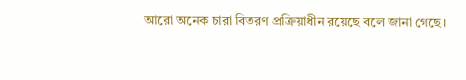আরো অনেক চারা বিতরণ প্রক্রিয়াধীন রয়েছে বলে জানা গেছে।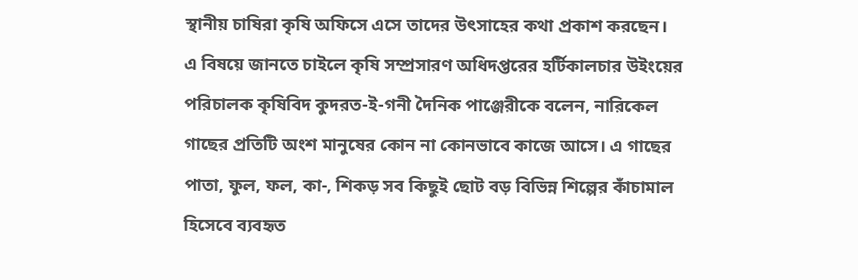স্থানীয় চাষিরা কৃষি অফিসে এসে তাদের উৎসাহের কথা প্রকাশ করছেন।
এ বিষয়ে জানতে চাইলে কৃষি সম্প্রসারণ অধিদপ্তরের হর্টিকালচার উইংয়ের পরিচালক কৃষিবিদ কুদরত-ই-গনী দৈনিক পাঞ্জেরীকে বলেন, নারিকেল গাছের প্রতিটি অংশ মানুষের কোন না কোনভাবে কাজে আসে। এ গাছের পাতা, ফুল, ফল, কা-, শিকড় সব কিছুই ছোট বড় বিভিন্ন শিল্পের কাঁচামাল হিসেবে ব্যবহৃত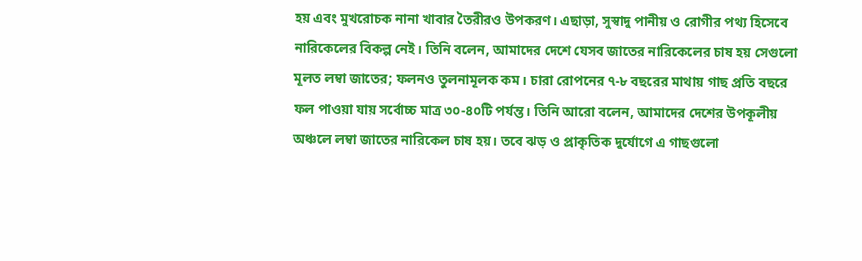হয় এবং মুখরোচক নানা খাবার তৈরীরও উপকরণ। এছাড়া, সুস্বাদু পানীয় ও রোগীর পথ্য হিসেবে নারিকেলের বিকল্প নেই। তিনি বলেন, আমাদের দেশে যেসব জাতের নারিকেলের চাষ হয় সেগুলো মূলত লম্বা জাতের; ফলনও তুলনামূলক কম। চারা রোপনের ৭-৮ বছরের মাথায় গাছ প্রতি বছরে ফল পাওয়া যায় সর্বোচ্চ মাত্র ৩০-৪০টি পর্যন্ত। তিনি আরো বলেন, আমাদের দেশের উপকূলীয় অঞ্চলে লম্বা জাতের নারিকেল চাষ হয়। তবে ঝড় ও প্রাকৃতিক দুর্যোগে এ গাছগুলো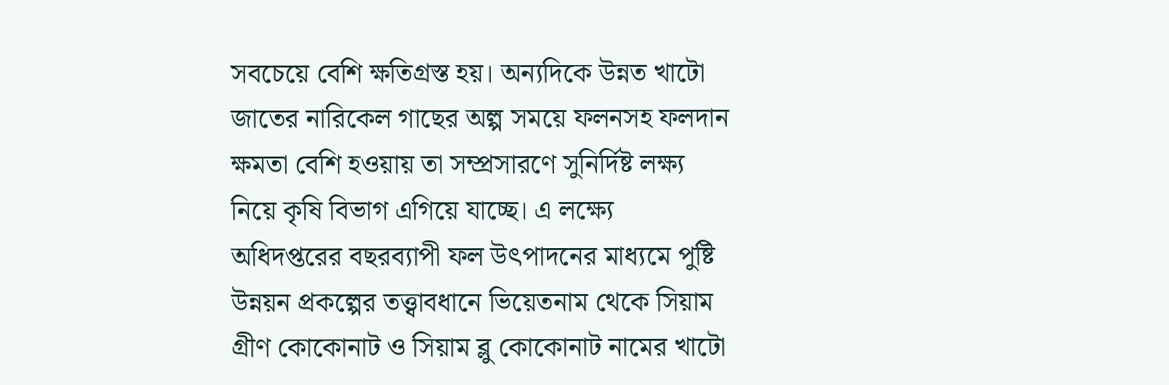সবচেয়ে বেশি ক্ষতিগ্রস্ত হয়। অন্যদিকে উন্নত খাটো জাতের নারিকেল গাছের অল্প সময়ে ফলনসহ ফলদান ক্ষমতা বেশি হওয়ায় তা সম্প্রসারণে সুনির্দিষ্ট লক্ষ্য নিয়ে কৃষি বিভাগ এগিয়ে যাচ্ছে। এ লক্ষ্যে অধিদপ্তরের বছরব্যাপী ফল উৎপাদনের মাধ্যমে পুষ্টি উন্নয়ন প্রকল্পের তত্ত্বাবধানে ভিয়েতনাম থেকে সিয়াম গ্রীণ কোকোনাট ও সিয়াম ব্লু কোকোনাট নামের খাটো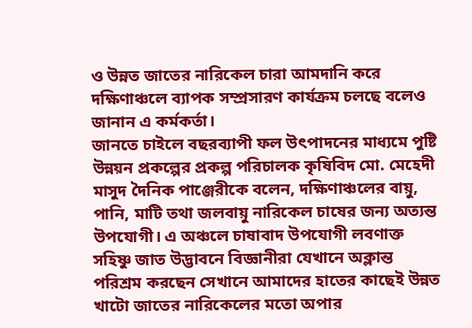ও উন্নত জাতের নারিকেল চারা আমদানি করে দক্ষিণাঞ্চলে ব্যাপক সম্প্রসারণ কার্যক্রম চলছে বলেও জানান এ কর্মকর্তা।
জানতে চাইলে বছরব্যাপী ফল উৎপাদনের মাধ্যমে পুষ্টি উন্নয়ন প্রকল্পের প্রকল্প পরিচালক কৃষিবিদ মো. মেহেদী মাসুদ দৈনিক পাঞ্জেরীকে বলেন, দক্ষিণাঞ্চলের বায়ু, পানি, মাটি তথা জলবায়ু নারিকেল চাষের জন্য অত্যন্ত উপযোগী। এ অঞ্চলে চাষাবাদ উপযোগী লবণাক্ত সহিষ্ণু জাত উদ্ভাবনে বিজ্ঞানীরা যেখানে অক্লান্ত পরিশ্রম করছেন সেখানে আমাদের হাতের কাছেই উন্নত খাটো জাতের নারিকেলের মতো অপার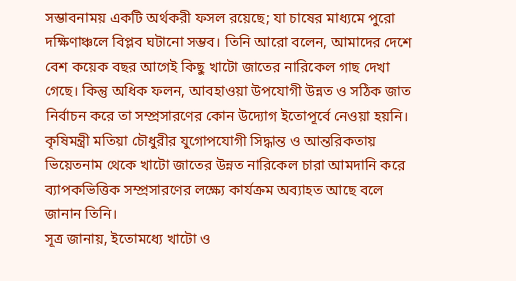সম্ভাবনাময় একটি অর্থকরী ফসল রয়েছে; যা চাষের মাধ্যমে পুরো দক্ষিণাঞ্চলে বিপ্লব ঘটানো সম্ভব। তিনি আরো বলেন, আমাদের দেশে বেশ কয়েক বছর আগেই কিছু খাটো জাতের নারিকেল গাছ দেখা গেছে। কিন্তু অধিক ফলন, আবহাওয়া উপযোগী উন্নত ও সঠিক জাত নির্বাচন করে তা সম্প্রসারণের কোন উদ্যোগ ইতোপূর্বে নেওয়া হয়নি। কৃষিমন্ত্রী মতিয়া চৌধুরীর যুগোপযোগী সিদ্ধান্ত ও আন্তরিকতায় ভিয়েতনাম থেকে খাটো জাতের উন্নত নারিকেল চারা আমদানি করে ব্যাপকভিত্তিক সম্প্রসারণের লক্ষ্যে কার্যক্রম অব্যাহত আছে বলে জানান তিনি।
সূত্র জানায়, ইতোমধ্যে খাটো ও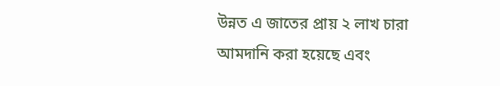উন্নত এ জাতের প্রায় ২ লাখ চারা আমদানি করা হয়েছে এবং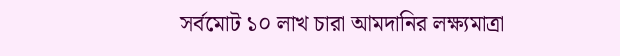সর্বমোট ১০ লাখ চারা আমদানির লক্ষ্যমাত্রা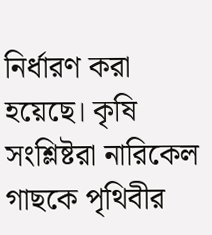নির্ধারণ করা হয়েছে। কৃষি সংশ্লিষ্টরা নারিকেল গাছকে পৃথিবীর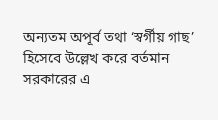অন্যতম অপূর্ব তথা ‘স্বর্গীয় গাছ’ হিসেবে উল্লেখ করে বর্তমান সরকারের এ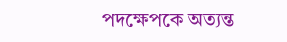পদক্ষেপকে অত্যন্ত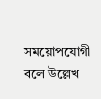সময়োপযোগী বলে উল্লেখ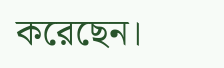করেছেন।